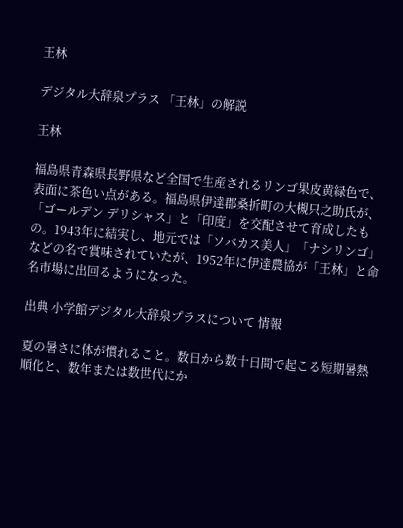王林

デジタル大辞泉プラス 「王林」の解説

王林

福島県青森県長野県など全国で生産されるリンゴ果皮黄緑色で、表面に茶色い点がある。福島県伊達郡桑折町の大槻只之助氏が、「ゴールデン デリシャス」と「印度」を交配させて育成したもの。1943年に結実し、地元では「ソバカス美人」「ナシリンゴ」などの名で賞味されていたが、1952年に伊達農協が「王林」と命名市場に出回るようになった。

出典 小学館デジタル大辞泉プラスについて 情報

夏の暑さに体が慣れること。数日から数十日間で起こる短期暑熱順化と、数年または数世代にか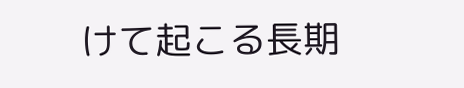けて起こる長期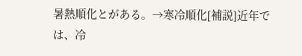暑熱順化とがある。→寒冷順化[補説]近年では、冷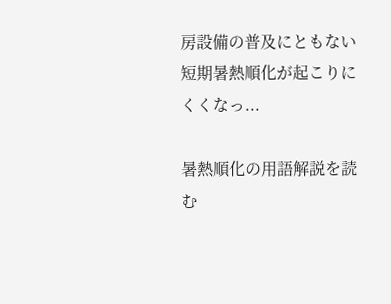房設備の普及にともない短期暑熱順化が起こりにくくなっ...

暑熱順化の用語解説を読む